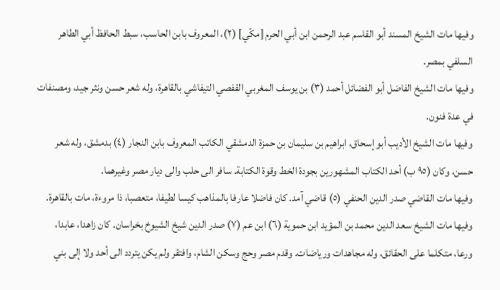وفيها مات الشيخ المسند أبو القاسم عبد الرحمن ابن أبي الحرم [مكّي] (٢)، المعروف بابن الحاسب، سبط الحافظ أبي الطاهر السلفي بمصر.
وفيها مات الشيخ الفاضل أبو الفضائل أحمد (٣) بن يوسف المغربي القفصي التيفاشي بالقاهرة، وله شعر حسن ونثر جيد، ومصنفات في عدة فنون.
وفيها مات الشيخ الأديب أبو إسحاق، ابراهيم بن سليمان بن حمزة الدمشقي الكاتب المعروف بابن النجار (٤) بدمشق، وله شعر حسن، وكان (٩٥ ب) أحد الكتاب المشهورين بجودة الخط وقوة الكتابة. سافر الى حلب والى ديار مصر وغيرهما.
وفيها مات القاضي صدر الدين الحنفي (٥) قاضي آمد. كان فاضلا عارفا بالمذاهب كيسا لطيفا، متعصبا، ذا مروءة، مات بالقاهرة.
وفيها مات الشيخ سعد الدين محمد بن المؤيد ابن حموية (٦) ابن عم (٧) صدر الدين شيخ الشيوخ بخراسان. كان زاهدا، عابدا، ورعا، متكلما على الحقائق، وله مجاهدات ورياضات. وقدم مصر وحج وسكن الشام، وافتقر ولم يكن يتردد الى أحد ولا إلى بني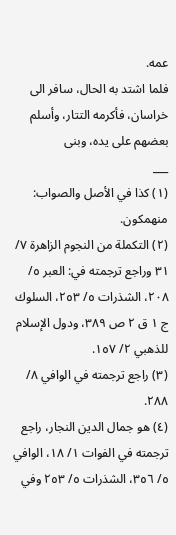عمه.
فلما اشتد به الحال، سافر الى خراسان، فأكرمه التتار، وأسلم بعضهم على يده، وبنى
___
(١) كذا في الأصل والصواب: منهمكون.
(٢) التكملة من النجوم الزاهرة ٧/ ٣١ وراجع ترجمته في: العبر ٥/ ٢٠٨، الشذرات ٥/ ٢٥٣، السلوك ج ١ ق ٢ ص ٣٨٩، ودول الإسلام للذهبي ٢/ ١٥٧.
(٣) راجع ترجمته في الوافي ٨/ ٢٨٨.
(٤) هو جمال الدين النجار، راجع ترجمته في الفوات ١/ ١٨، الوافي ٥/ ٣٥٦، الشذرات ٥/ ٢٥٣ وفي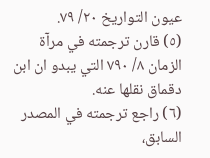عيون التواريخ ٢٠/ ٧٩.
(٥) قارن ترجمته في مرآة الزمان ٨/ ٧٩٠ التي يبدو ان ابن دقماق نقلها عنه.
(٦) راجع ترجمته في المصدر السابق،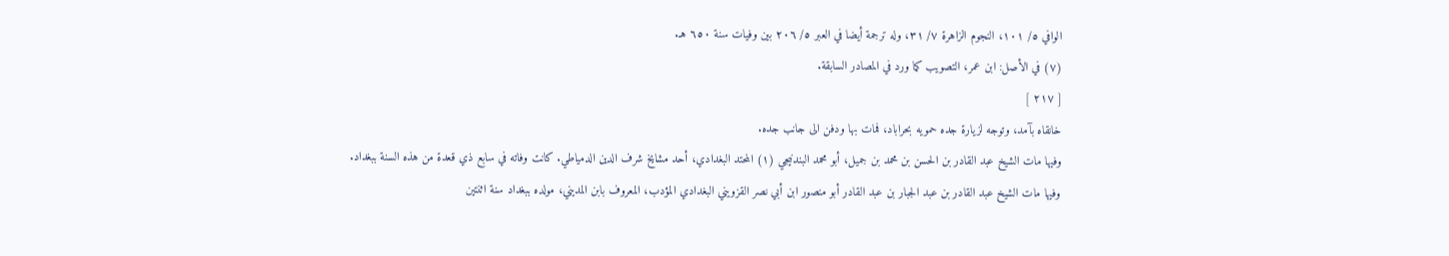الوافي ٥/ ١٠١، النجوم الزاهرة ٧/ ٣١، وله ترجمة أيضا في العبر ٥/ ٢٠٦ بين وفيات سنة ٦٥٠ هـ.
(٧) في الأصل: ابن عمر، التصويب كما ورد في المصادر السابقة.
[ ٢١٧ ]
خانقاه بآمد، وتوجه لزيارة جده حمويه بحراباد، فمات بها ودفن الى جانب جده.
وفيها مات الشيخ عبد القادر بن الحسن بن محمد بن جميل، أبو محمد البندنيجي (١) المحتد البغدادي، أحد مشايخ شرف الدين الدمياطي. كانت وفاته في سابع ذي قعدة من هذه السنة ببغداد.
وفيها مات الشيخ عبد القادر بن عبد الجبار بن عبد القادر أبو منصور ابن أبي نصر القزويني البغدادي المؤدب، المعروف بابن المديني، مولده ببغداد سنة اثنتين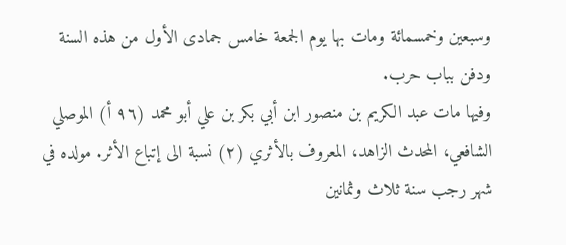وسبعين وخمسمائة ومات بها يوم الجمعة خامس جمادى الأول من هذه السنة ودفن بباب حرب.
وفيها مات عبد الكريم بن منصور ابن أبي بكر بن علي أبو محمد (٩٦ أ) الموصلي الشافعي، المحدث الزاهد، المعروف بالأثري (٢) نسبة الى إتباع الأثر. مولده في شهر رجب سنة ثلاث وثمانين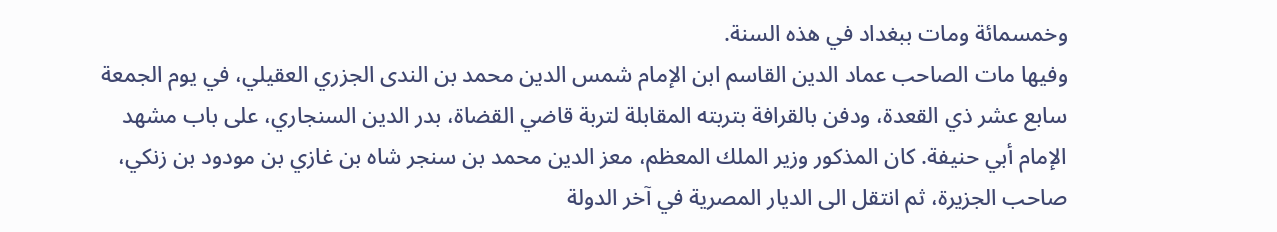وخمسمائة ومات ببغداد في هذه السنة.
وفيها مات الصاحب عماد الدين القاسم ابن الإمام شمس الدين محمد بن الندى الجزري العقيلي، في يوم الجمعة سابع عشر ذي القعدة، ودفن بالقرافة بتربته المقابلة لتربة قاضي القضاة، بدر الدين السنجاري، على باب مشهد الإمام أبي حنيفة. كان المذكور وزير الملك المعظم، معز الدين محمد بن سنجر شاه بن غازي بن مودود بن زنكي، صاحب الجزيرة، ثم انتقل الى الديار المصرية في آخر الدولة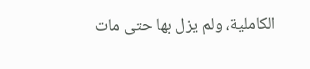الكاملية، ولم يزل بها حتى مات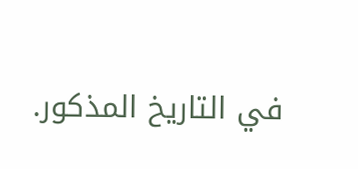في التاريخ المذكور.